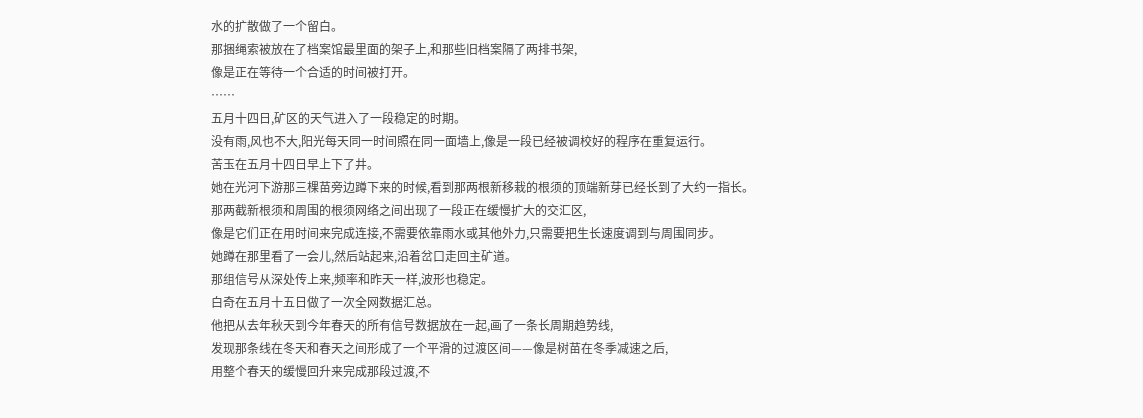水的扩散做了一个留白。
那捆绳索被放在了档案馆最里面的架子上,和那些旧档案隔了两排书架,
像是正在等待一个合适的时间被打开。
……
五月十四日,矿区的天气进入了一段稳定的时期。
没有雨,风也不大,阳光每天同一时间照在同一面墙上,像是一段已经被调校好的程序在重复运行。
苦玉在五月十四日早上下了井。
她在光河下游那三棵苗旁边蹲下来的时候,看到那两根新移栽的根须的顶端新芽已经长到了大约一指长。
那两截新根须和周围的根须网络之间出现了一段正在缓慢扩大的交汇区,
像是它们正在用时间来完成连接,不需要依靠雨水或其他外力,只需要把生长速度调到与周围同步。
她蹲在那里看了一会儿,然后站起来,沿着岔口走回主矿道。
那组信号从深处传上来,频率和昨天一样,波形也稳定。
白奇在五月十五日做了一次全网数据汇总。
他把从去年秋天到今年春天的所有信号数据放在一起,画了一条长周期趋势线,
发现那条线在冬天和春天之间形成了一个平滑的过渡区间——像是树苗在冬季减速之后,
用整个春天的缓慢回升来完成那段过渡,不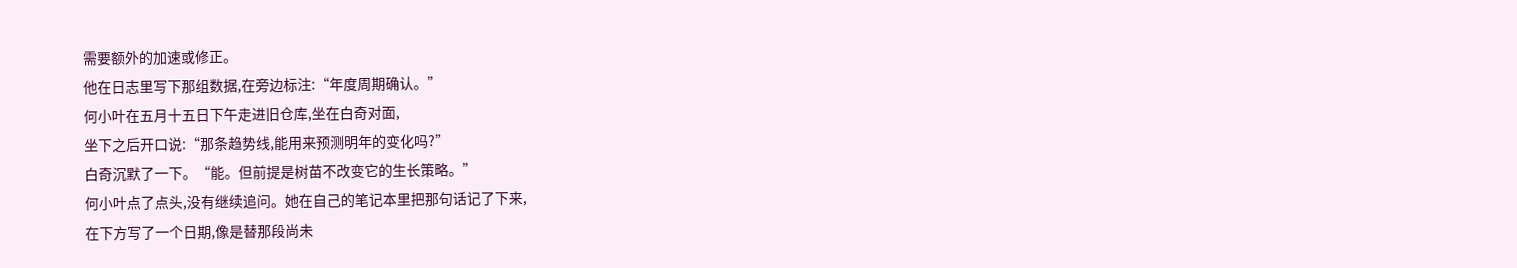需要额外的加速或修正。
他在日志里写下那组数据,在旁边标注:“年度周期确认。”
何小叶在五月十五日下午走进旧仓库,坐在白奇对面,
坐下之后开口说:“那条趋势线,能用来预测明年的变化吗?”
白奇沉默了一下。“能。但前提是树苗不改变它的生长策略。”
何小叶点了点头,没有继续追问。她在自己的笔记本里把那句话记了下来,
在下方写了一个日期,像是替那段尚未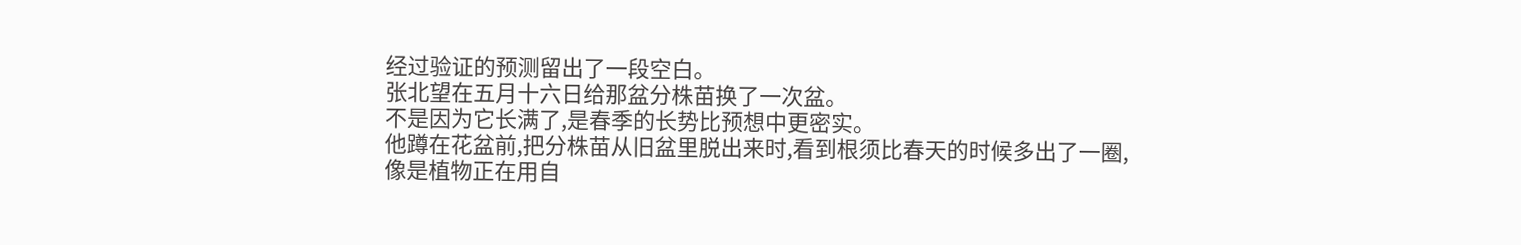经过验证的预测留出了一段空白。
张北望在五月十六日给那盆分株苗换了一次盆。
不是因为它长满了,是春季的长势比预想中更密实。
他蹲在花盆前,把分株苗从旧盆里脱出来时,看到根须比春天的时候多出了一圈,
像是植物正在用自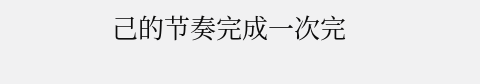己的节奏完成一次完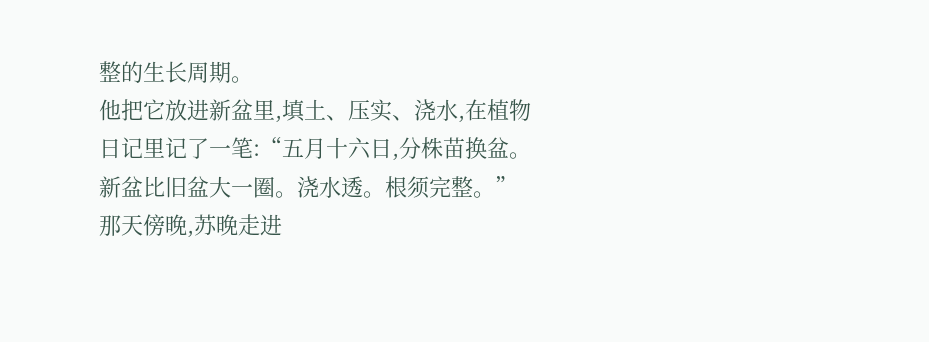整的生长周期。
他把它放进新盆里,填土、压实、浇水,在植物日记里记了一笔:“五月十六日,分株苗换盆。新盆比旧盆大一圈。浇水透。根须完整。”
那天傍晚,苏晚走进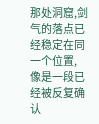那处洞窟,剑气的落点已经稳定在同一个位置,
像是一段已经被反复确认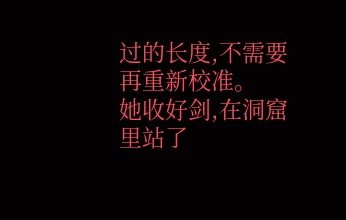过的长度,不需要再重新校准。
她收好剑,在洞窟里站了